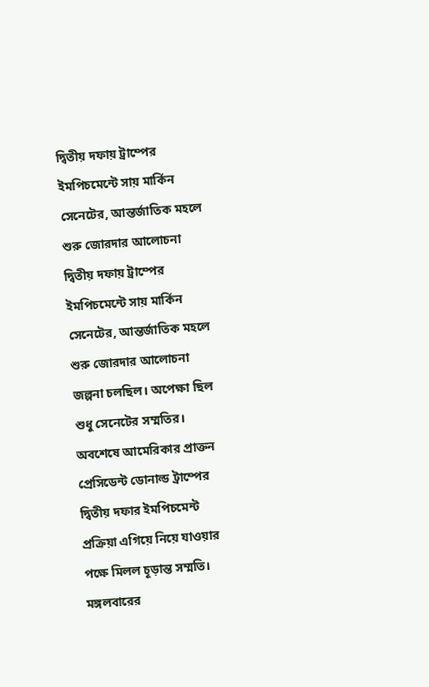দ্বিতীয় দফায় ট্রাম্পের ইমপিচমেন্টে সায় মার্কিন সেনেটের, আন্তর্জাতিক মহলে শুরু জোরদার আলোচনা
দ্বিতীয় দফায় ট্রাম্পের ইমপিচমেন্টে সায় মার্কিন সেনেটের, আন্তর্জাতিক মহলে শুরু জোরদার আলোচনা
জল্পনা চলছিল। অপেক্ষা ছিল শুধু সেনেটের সম্মতির। অবশেষে আমেরিকার প্রাক্তন প্রেসিডেন্ট ডোনাল্ড ট্রাম্পের দ্বিতীয় দফার ইমপিচমেন্ট প্রক্রিয়া এগিয়ে নিয়ে যাওয়ার পক্ষে মিলল চূড়ান্ত সম্মতি। মঙ্গলবারের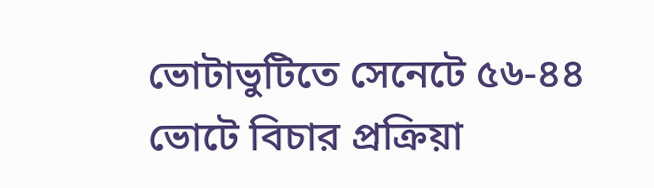ভোটাভুটিতে সেনেটে ৫৬-৪৪ ভোটে বিচার প্রক্রিয়া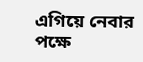এগিয়ে নেবার পক্ষে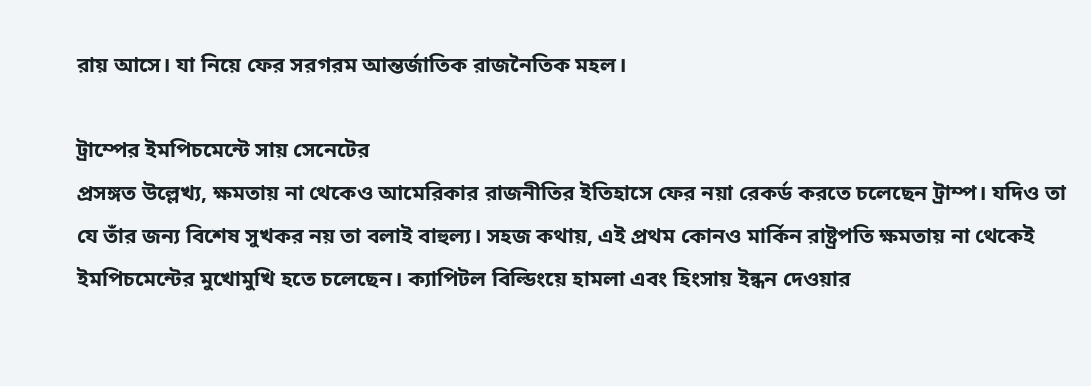রায় আসে। যা নিয়ে ফের সরগরম আন্তর্জাতিক রাজনৈতিক মহল।

ট্রাম্পের ইমপিচমেন্টে সায় সেনেটের
প্রসঙ্গত উল্লেখ্য, ক্ষমতায় না থেকেও আমেরিকার রাজনীতির ইতিহাসে ফের নয়া রেকর্ড করতে চলেছেন ট্রাম্প। যদিও তা যে তাঁর জন্য বিশেষ সুখকর নয় তা বলাই বাহুল্য। সহজ কথায়, এই প্রথম কোনও মার্কিন রাষ্ট্রপতি ক্ষমতায় না থেকেই ইমপিচমেন্টের মুখোমুখি হতে চলেছেন। ক্যাপিটল বিল্ডিংয়ে হামলা এবং হিংসায় ইন্ধন দেওয়ার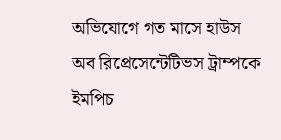অভিযোগে গত মাসে হাউস অব রিপ্রেসেন্টেটিভস ট্রাম্পকে ইমপিচ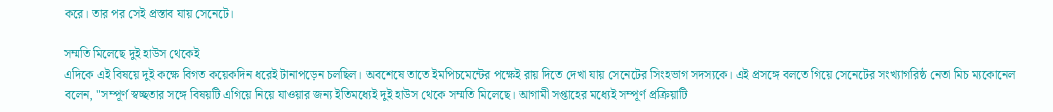করে। তার পর সেই প্রস্তাব যায় সেনেটে।

সম্মতি মিলেছে দুই হাউস থেকেই
এদিকে এই বিষয়ে দুই কক্ষে বিগত কয়েকদিন ধরেই টানাপড়েন চলছিল। অবশেষে তাতে ইমপিচমেন্টের পক্ষেই রায় দিতে দেখা যায় সেনেটের সিংহভাগ সদস্যকে। এই প্রসঙ্গে বলতে গিয়ে সেনেটের সংখ্যাগরিষ্ঠ নেতা মিচ ম্যকোনেল বলেন, "সম্পূর্ণ স্বচ্ছতার সঙ্গে বিষয়টি এগিয়ে নিয়ে যাওয়ার জন্য ইতিমধ্যেই দুই হাউস থেকে সম্মতি মিলেছে। আগামী সপ্তাহের মধ্যেই সম্পূর্ণ প্রক্রিয়াটি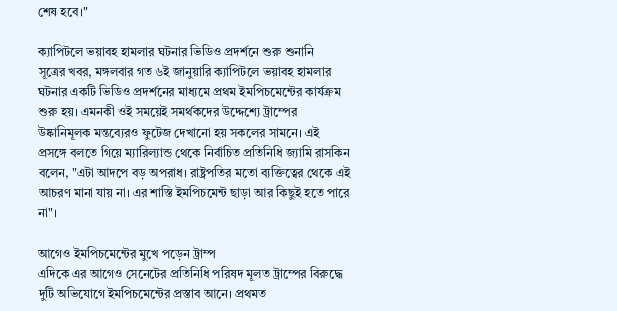শেষ হবে।"

ক্যাপিটলে ভয়াবহ হামলার ঘটনার ভিডিও প্রদর্শনে শুরু শুনানি
সূত্রের খবর, মঙ্গলবার গত ৬ই জানুয়ারি ক্যাপিটলে ভয়াবহ হামলার ঘটনার একটি ভিডিও প্রদর্শনের মাধ্যমে প্রথম ইমপিচমেন্টের কার্যক্রম শুরু হয়। এমনকী ওই সময়েই সমর্থকদের উদ্দেশ্যে ট্রাম্পের উষ্কানিমূলক মন্তব্যেরও ফুটেজ দেখানো হয় সকলের সামনে। এই প্রসঙ্গে বলতে গিয়ে ম্যারিল্যান্ড থেকে নির্বাচিত প্রতিনিধি জ্যামি রাসকিন বলেন, "এটা আদপে বড় অপরাধ। রাষ্ট্রপতির মতো ব্যক্তিত্বের থেকে এই আচরণ মানা যায় না। এর শাস্তি ইমপিচমেন্ট ছাড়া আর কিছুই হতে পারে না"।

আগেও ইমপিচমেন্টের মুখে পড়েন ট্রাম্প
এদিকে এর আগেও সেনেটের প্রতিনিধি পরিষদ মূলত ট্রাম্পের বিরুদ্ধে দুটি অভিযোগে ইমপিচমেন্টের প্রস্তাব আনে। প্রথমত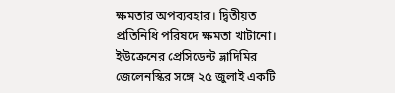ক্ষমতার অপব্যবহার। দ্বিতীয়ত প্রতিনিধি পরিষদে ক্ষমতা খাটানো। ইউক্রেনের প্রেসিডেন্ট ভ্লাদিমির জেলেনস্কির সঙ্গে ২৫ জুলাই একটি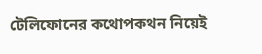টেলিফোনের কথোপকথন নিয়েই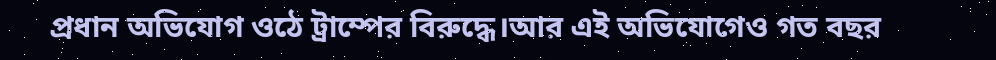প্রধান অভিযোগ ওঠে ট্রাম্পের বিরুদ্ধে।আর এই অভিযোগেও গত বছর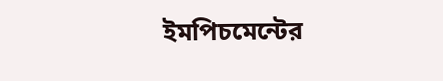ইমপিচমেন্টের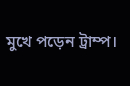মুখে পড়েন ট্রাম্প।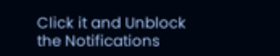Click it and Unblock the Notifications